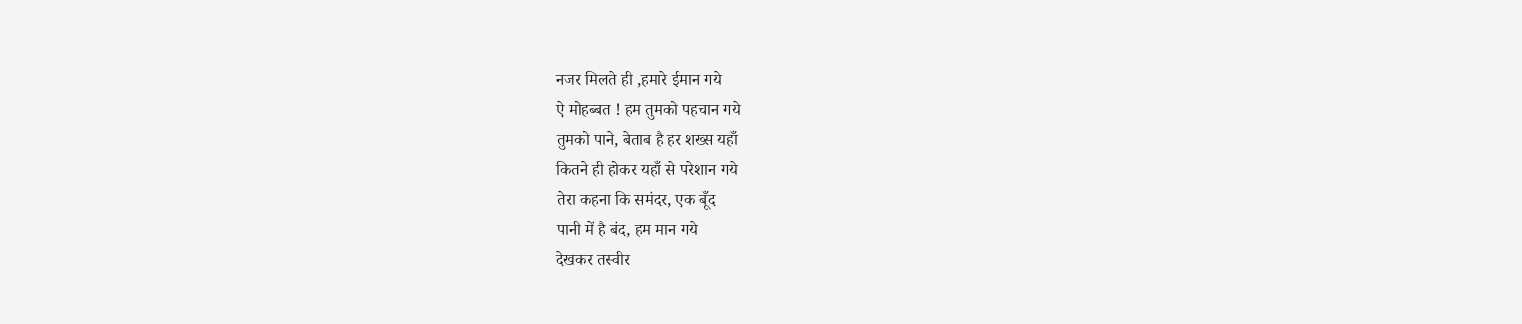नजर मिलते ही ,हमारे ईमान गये
ऐ मोहब्बत ! हम तुमको पहचान गये
तुमको पाने, बेताब है हर शख्स यहाँ
कितने ही होकर यहाँ से परेशान गये
तेरा कहना कि समंदर, एक बूँद
पानी में है बंद, हम मान गये
देखकर तस्वीर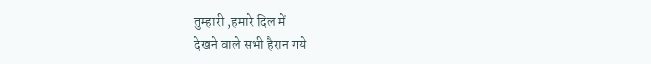तुम्हारी ,हमारे दिल में
देखने वाले सभी हैरान गये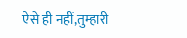ऐसे ही नहीं,तुम्हारी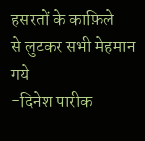हसरतों के काफ़िले
से लुटकर सभी मेहमान गये
-दिनेश पारीक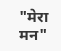"मेरा मन"